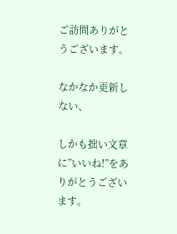ご訪問ありがとうございます。

なかなか更新しない、

しかも拙い文章に”いいね!”をありがとうございます。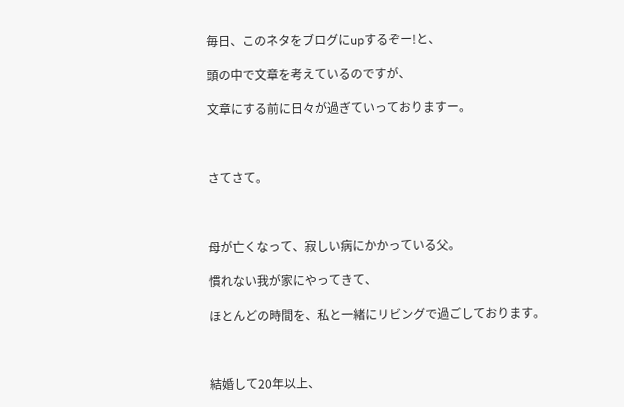毎日、このネタをブログにupするぞー!と、

頭の中で文章を考えているのですが、

文章にする前に日々が過ぎていっておりますー。



さてさて。



母が亡くなって、寂しい病にかかっている父。

慣れない我が家にやってきて、

ほとんどの時間を、私と一緒にリビングで過ごしております。



結婚して20年以上、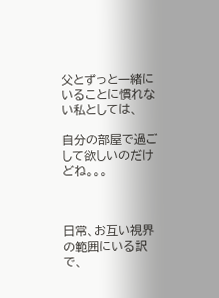父とずっと一緒にいることに慣れない私としては、

自分の部屋で過ごして欲しいのだけどね。。。



日常、お互い視界の範囲にいる訳で、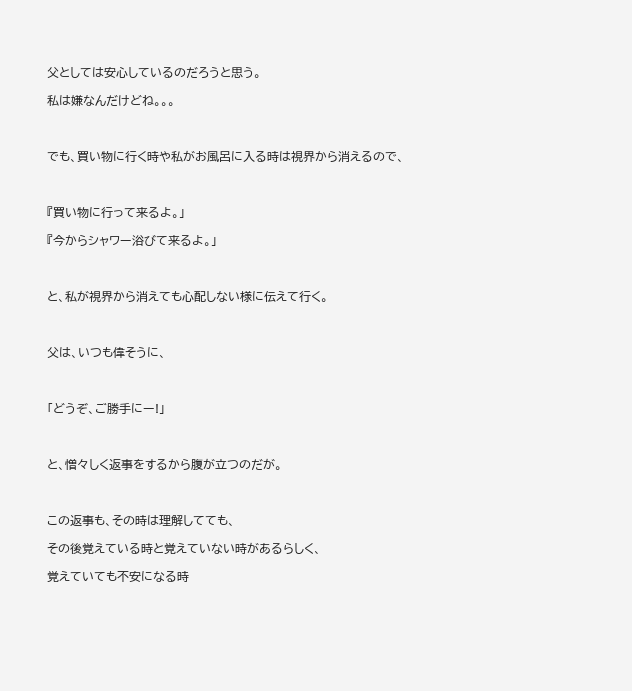父としては安心しているのだろうと思う。

私は嫌なんだけどね。。。



でも、買い物に行く時や私がお風呂に入る時は視界から消えるので、



『買い物に行って来るよ。」

『今からシャワー浴びて来るよ。」



と、私が視界から消えても心配しない様に伝えて行く。



父は、いつも偉そうに、



「どうぞ、ご勝手にー!」



と、憎々しく返事をするから腹が立つのだが。



この返事も、その時は理解してても、

その後覚えている時と覚えていない時があるらしく、

覚えていても不安になる時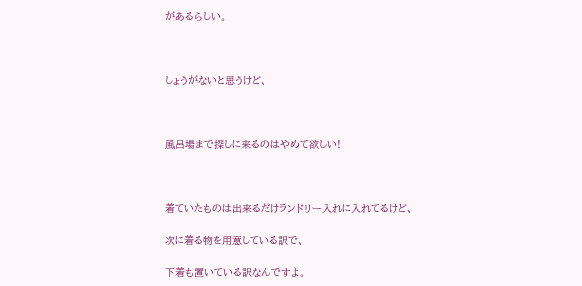があるらしい。



しょうがないと思うけど、



風呂場まで探しに来るのはやめて欲しい!



着ていたものは出来るだけランドリー入れに入れてるけど、

次に着る物を用意している訳で、

下着も置いている訳なんですよ。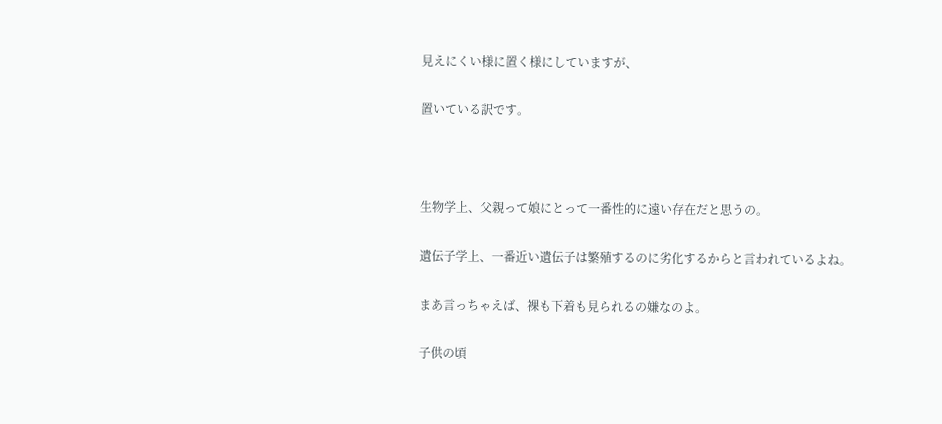見えにくい様に置く様にしていますが、

置いている訳です。



生物学上、父親って娘にとって一番性的に遠い存在だと思うの。

遺伝子学上、一番近い遺伝子は繁殖するのに劣化するからと言われているよね。

まあ言っちゃえば、裸も下着も見られるの嫌なのよ。

子供の頃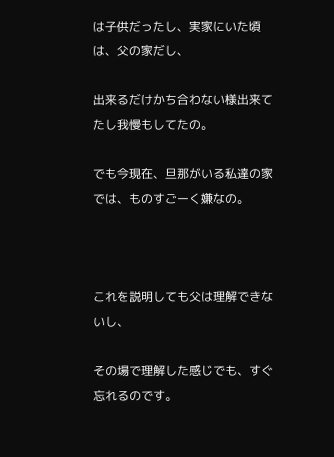は子供だったし、実家にいた頃は、父の家だし、

出来るだけかち合わない様出来てたし我慢もしてたの。

でも今現在、旦那がいる私達の家では、ものすごーく嫌なの。



これを説明しても父は理解できないし、

その場で理解した感じでも、すぐ忘れるのです。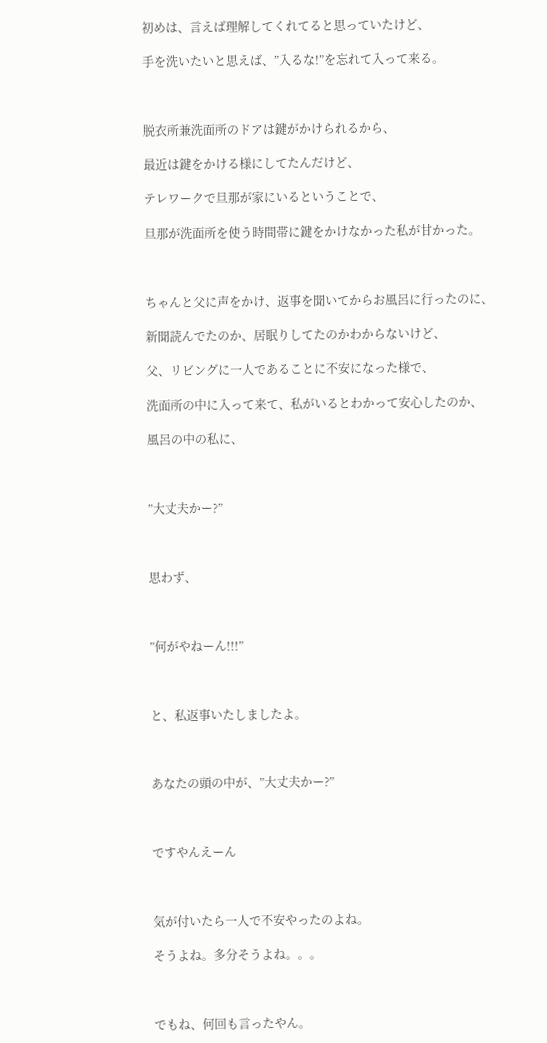初めは、言えば理解してくれてると思っていたけど、

手を洗いたいと思えば、”入るな!”を忘れて入って来る。



脱衣所兼洗面所のドアは鍵がかけられるから、

最近は鍵をかける様にしてたんだけど、

テレワークで旦那が家にいるということで、

旦那が洗面所を使う時間帯に鍵をかけなかった私が甘かった。



ちゃんと父に声をかけ、返事を聞いてからお風呂に行ったのに、

新聞読んでたのか、居眠りしてたのかわからないけど、

父、リビングに一人であることに不安になった様で、

洗面所の中に入って来て、私がいるとわかって安心したのか、

風呂の中の私に、



”大丈夫かー?”



思わず、



”何がやねーん!!!”



と、私返事いたしましたよ。



あなたの頭の中が、”大丈夫かー?”



ですやんえーん



気が付いたら一人で不安やったのよね。

そうよね。多分そうよね。。。



でもね、何回も言ったやん。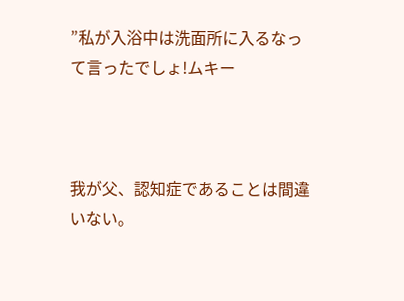”私が入浴中は洗面所に入るなって言ったでしょ!ムキー



我が父、認知症であることは間違いない。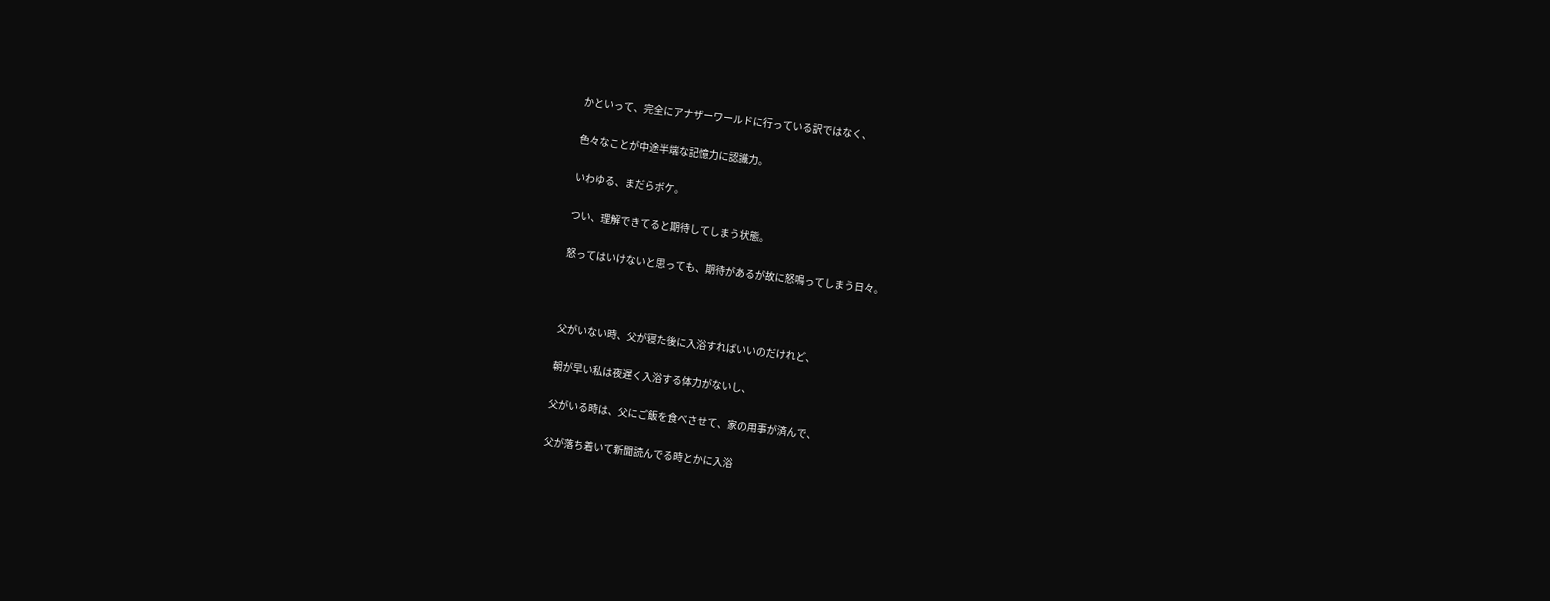かといって、完全にアナザーワールドに行っている訳ではなく、

色々なことが中途半端な記憶力に認識力。

いわゆる、まだらボケ。

つい、理解できてると期待してしまう状態。

怒ってはいけないと思っても、期待があるが故に怒鳴ってしまう日々。



父がいない時、父が寝た後に入浴すればいいのだけれど、

朝が早い私は夜遅く入浴する体力がないし、

父がいる時は、父にご飯を食べさせて、家の用事が済んで、

父が落ち着いて新聞読んでる時とかに入浴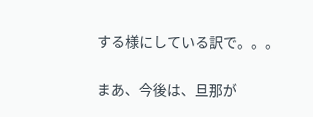する様にしている訳で。。。

まあ、今後は、旦那が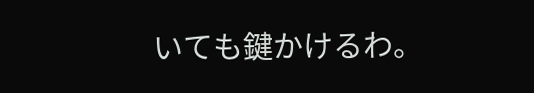いても鍵かけるわ。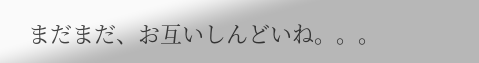まだまだ、お互いしんどいね。。。